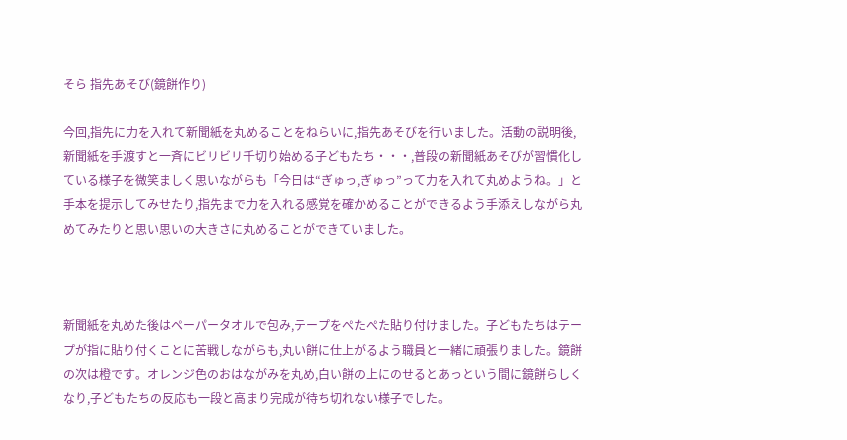そら 指先あそび(鏡餅作り)

今回,指先に力を入れて新聞紙を丸めることをねらいに,指先あそびを行いました。活動の説明後,新聞紙を手渡すと一斉にビリビリ千切り始める子どもたち・・・,普段の新聞紙あそびが習慣化している様子を微笑ましく思いながらも「今日は“ぎゅっ,ぎゅっ”って力を入れて丸めようね。」と手本を提示してみせたり,指先まで力を入れる感覚を確かめることができるよう手添えしながら丸めてみたりと思い思いの大きさに丸めることができていました。



新聞紙を丸めた後はペーパータオルで包み,テープをぺたぺた貼り付けました。子どもたちはテープが指に貼り付くことに苦戦しながらも,丸い餅に仕上がるよう職員と一緒に頑張りました。鏡餅の次は橙です。オレンジ色のおはながみを丸め,白い餅の上にのせるとあっという間に鏡餅らしくなり,子どもたちの反応も一段と高まり完成が待ち切れない様子でした。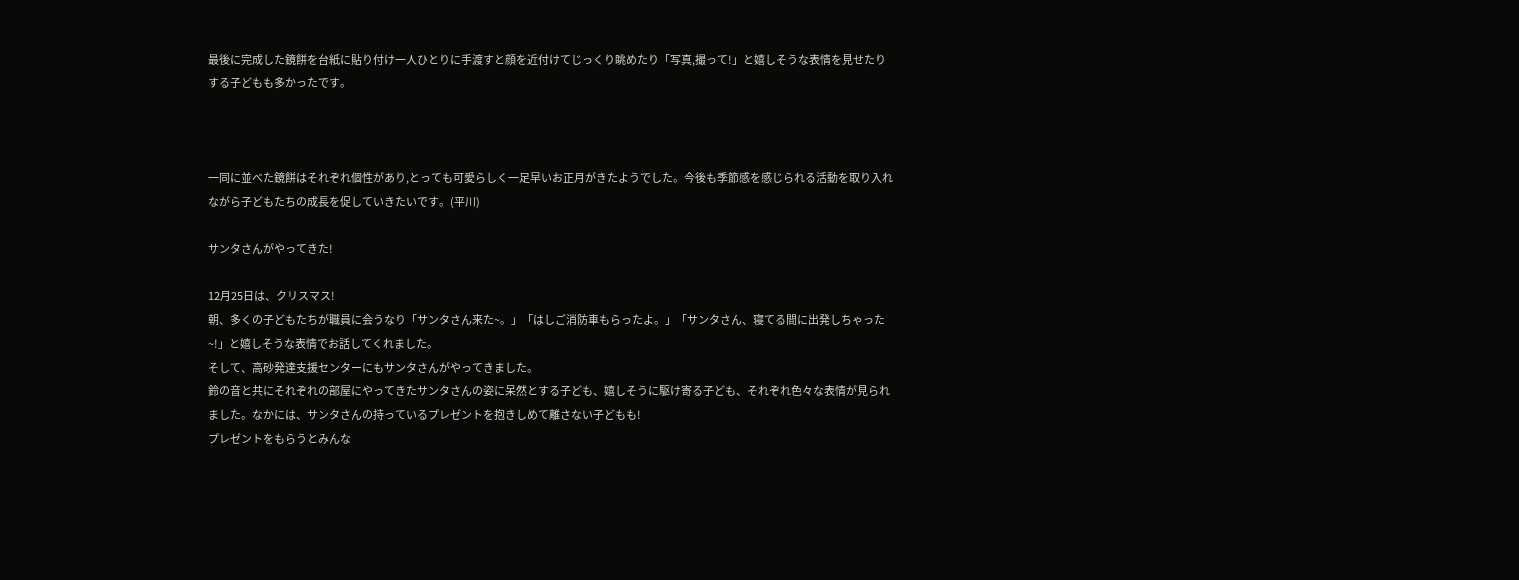最後に完成した鏡餅を台紙に貼り付け一人ひとりに手渡すと顔を近付けてじっくり眺めたり「写真,撮って!」と嬉しそうな表情を見せたりする子どもも多かったです。



一同に並べた鏡餅はそれぞれ個性があり,とっても可愛らしく一足早いお正月がきたようでした。今後も季節感を感じられる活動を取り入れながら子どもたちの成長を促していきたいです。(平川)

サンタさんがやってきた!

12月25日は、クリスマス!
朝、多くの子どもたちが職員に会うなり「サンタさん来た~。」「はしご消防車もらったよ。」「サンタさん、寝てる間に出発しちゃった~!」と嬉しそうな表情でお話してくれました。
そして、高砂発達支援センターにもサンタさんがやってきました。
鈴の音と共にそれぞれの部屋にやってきたサンタさんの姿に呆然とする子ども、嬉しそうに駆け寄る子ども、それぞれ色々な表情が見られました。なかには、サンタさんの持っているプレゼントを抱きしめて離さない子どもも!
プレゼントをもらうとみんな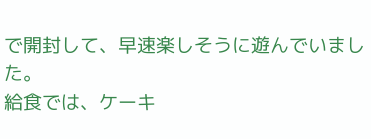で開封して、早速楽しそうに遊んでいました。
給食では、ケーキ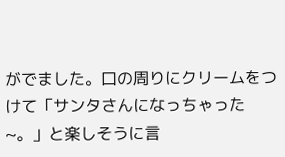がでました。口の周りにクリームをつけて「サンタさんになっちゃった~。」と楽しそうに言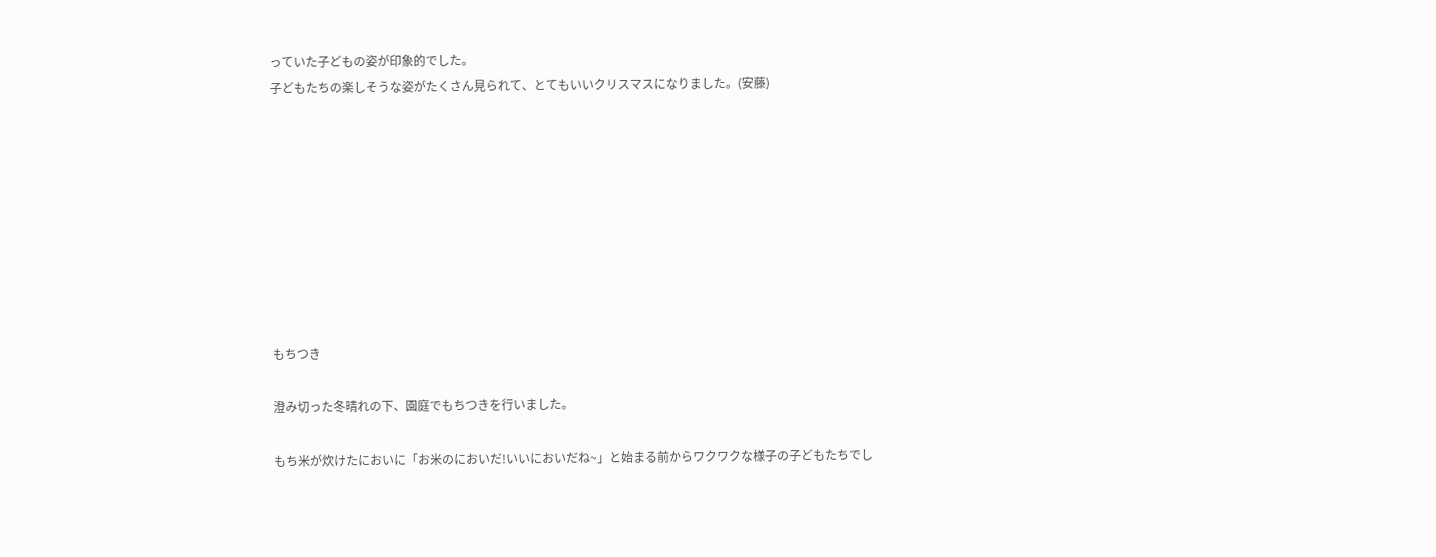っていた子どもの姿が印象的でした。
子どもたちの楽しそうな姿がたくさん見られて、とてもいいクリスマスになりました。(安藤)









もちつき

澄み切った冬晴れの下、園庭でもちつきを行いました。

もち米が炊けたにおいに「お米のにおいだ!いいにおいだね~」と始まる前からワクワクな様子の子どもたちでし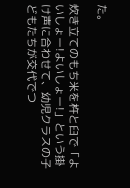た。

炊き立てのもち米を杵と臼で「よいしょー!よいしょー!」という掛け声に合わせて、幼児クラスの子どもたちが交代でつ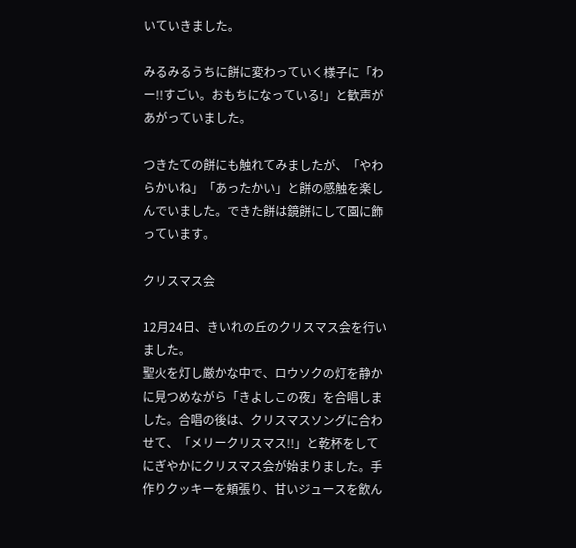いていきました。

みるみるうちに餅に変わっていく様子に「わー!!すごい。おもちになっている!」と歓声があがっていました。

つきたての餅にも触れてみましたが、「やわらかいね」「あったかい」と餅の感触を楽しんでいました。できた餅は鏡餅にして園に飾っています。

クリスマス会

12月24日、きいれの丘のクリスマス会を行いました。
聖火を灯し厳かな中で、ロウソクの灯を静かに見つめながら「きよしこの夜」を合唱しました。合唱の後は、クリスマスソングに合わせて、「メリークリスマス!!」と乾杯をしてにぎやかにクリスマス会が始まりました。手作りクッキーを頬張り、甘いジュースを飲ん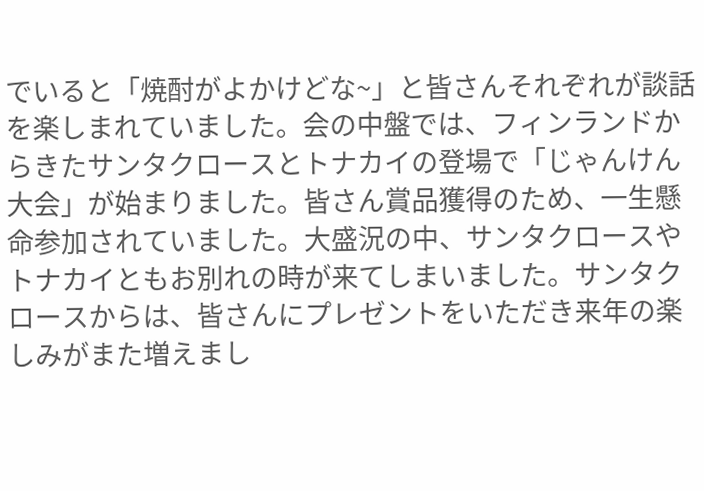でいると「焼酎がよかけどな~」と皆さんそれぞれが談話を楽しまれていました。会の中盤では、フィンランドからきたサンタクロースとトナカイの登場で「じゃんけん大会」が始まりました。皆さん賞品獲得のため、一生懸命参加されていました。大盛況の中、サンタクロースやトナカイともお別れの時が来てしまいました。サンタクロースからは、皆さんにプレゼントをいただき来年の楽しみがまた増えまし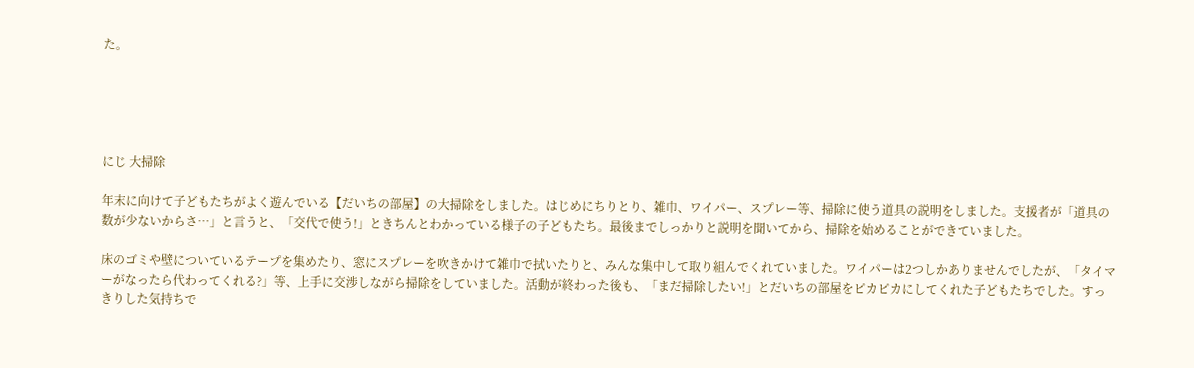た。





にじ 大掃除

年末に向けて子どもたちがよく遊んでいる【だいちの部屋】の大掃除をしました。はじめにちりとり、雑巾、ワイパー、スプレー等、掃除に使う道具の説明をしました。支援者が「道具の数が少ないからさ…」と言うと、「交代で使う!」ときちんとわかっている様子の子どもたち。最後までしっかりと説明を聞いてから、掃除を始めることができていました。

床のゴミや壁についているテープを集めたり、窓にスプレーを吹きかけて雑巾で拭いたりと、みんな集中して取り組んでくれていました。ワイパーは2つしかありませんでしたが、「タイマーがなったら代わってくれる?」等、上手に交渉しながら掃除をしていました。活動が終わった後も、「まだ掃除したい!」とだいちの部屋をピカピカにしてくれた子どもたちでした。すっきりした気持ちで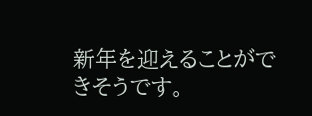新年を迎えることができそうです。